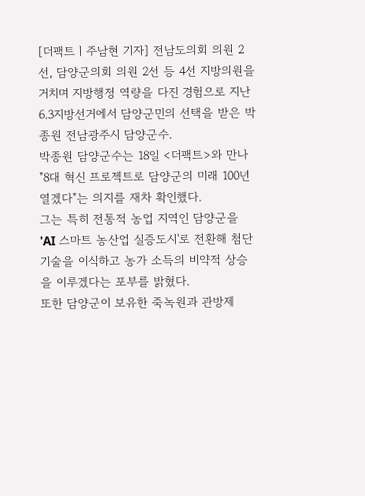[더팩트ㅣ주남현 기자] 전남도의회 의원 2선, 담양군의회 의원 2선 등 4선 지방의원을 거치며 지방행정 역량을 다진 경험으로 지난 6.3지방선거에서 담양군민의 선택을 받은 박종원 전남광주시 담양군수.
박종원 담양군수는 18일 <더팩트>와 만나 "8대 혁신 프로젝트로 담양군의 미래 100년 열겠다"는 의지를 재차 확인했다.
그는 특히 전통적 농업 지역인 담양군을 'AI 스마트 농산업 실증도시'로 전환해 첨단 기술을 이식하고 농가 소득의 비약적 상승을 이루겠다는 포부를 밝혔다.
또한 담양군이 보유한 죽녹원과 관방제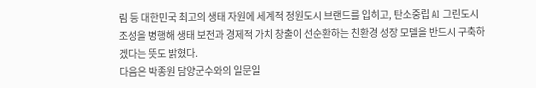림 등 대한민국 최고의 생태 자원에 세계적 정원도시 브랜드를 입히고, 탄소중립 AI 그린도시 조성을 병행해 생태 보전과 경제적 가치 창출이 선순환하는 친환경 성장 모델을 반드시 구축하겠다는 뜻도 밝혔다.
다음은 박종원 담양군수와의 일문일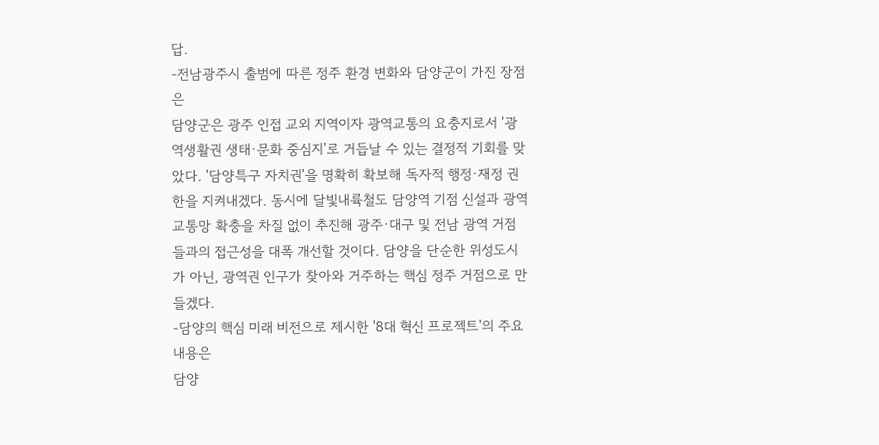답.
-전남광주시 출범에 따른 정주 환경 변화와 담양군이 가진 장점은
담양군은 광주 인접 교외 지역이자 광역교통의 요충지로서 '광역생활권 생태·문화 중심지'로 거듭날 수 있는 결정적 기회를 맞았다. '담양특구 자치권'을 명확히 확보해 독자적 행정·재정 권한을 지켜내겠다. 동시에 달빛내륙철도 담양역 기점 신설과 광역교통망 확충을 차질 없이 추진해 광주·대구 및 전남 광역 거점들과의 접근성을 대폭 개선할 것이다. 담양을 단순한 위성도시가 아닌, 광역권 인구가 찾아와 거주하는 핵심 정주 거점으로 만들겠다.
-담양의 핵심 미래 비전으로 제시한 '8대 혁신 프로젝트'의 주요 내용은
담양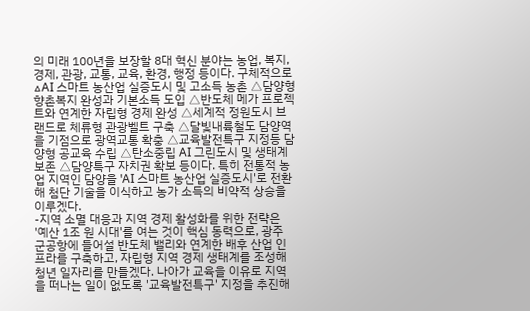의 미래 100년을 보장할 8대 혁신 분야는 농업, 복지, 경제, 관광, 교통, 교육, 환경, 행정 등이다. 구체적으로 △AI 스마트 농산업 실증도시 및 고소득 농촌 △담양형 향촌복지 완성과 기본소득 도입 △반도체 메가 프로젝트와 연계한 자립형 경제 완성 △세계적 정원도시 브랜드로 체류형 관광벨트 구축 △달빛내륙철도 담양역을 기점으로 광역교통 확충 △교육발전특구 지정등 담양형 공교육 수립 △탄소중립 AI 그린도시 및 생태계 보존 △담양특구 자치권 확보 등이다. 특히 전통적 농업 지역인 담양을 'AI 스마트 농산업 실증도시'로 전환해 첨단 기술을 이식하고 농가 소득의 비약적 상승을 이루겠다.
-지역 소멸 대응과 지역 경제 활성화를 위한 전략은
'예산 1조 원 시대'를 여는 것이 핵심 동력으로, 광주 군공항에 들어설 반도체 밸리와 연계한 배후 산업 인프라를 구축하고, 자립형 지역 경제 생태계를 조성해 청년 일자리를 만들겠다. 나아가 교육을 이유로 지역을 떠나는 일이 없도록 '교육발전특구' 지정을 추진해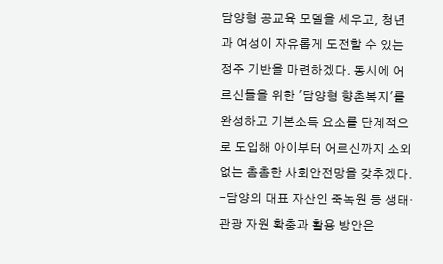담양형 공교육 모델을 세우고, 청년과 여성이 자유롭게 도전할 수 있는 정주 기반을 마련하겠다. 동시에 어르신들을 위한 '담양형 향촌복지'를 완성하고 기본소득 요소를 단계적으로 도입해 아이부터 어르신까지 소외 없는 촘촘한 사회안전망을 갖추겠다.
-담양의 대표 자산인 죽녹원 등 생태·관광 자원 확충과 활용 방안은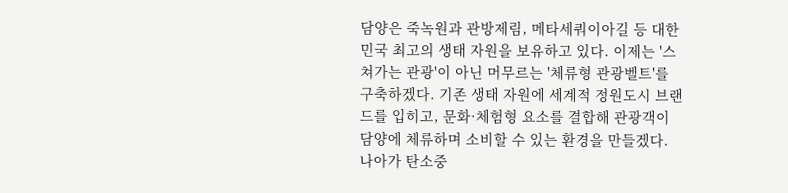담양은 죽녹원과 관방제림, 메타세쿼이아길 등 대한민국 최고의 생태 자원을 보유하고 있다. 이제는 '스쳐가는 관광'이 아닌 머무르는 '체류형 관광벨트'를 구축하겠다. 기존 생태 자원에 세계적 정원도시 브랜드를 입히고, 문화·체험형 요소를 결합해 관광객이 담양에 체류하며 소비할 수 있는 환경을 만들겠다. 나아가 탄소중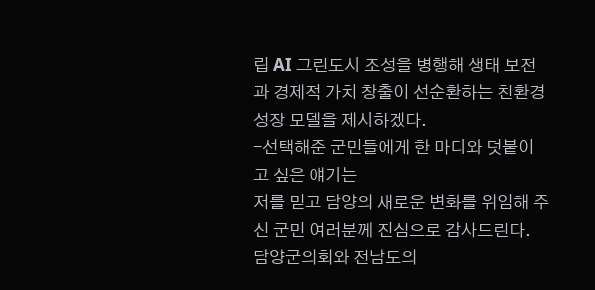립 AI 그린도시 조성을 병행해 생태 보전과 경제적 가치 창출이 선순환하는 친환경 성장 모델을 제시하겠다.
-선택해준 군민들에게 한 마디와 덧붙이고 싶은 얘기는
저를 믿고 담양의 새로운 변화를 위임해 주신 군민 여러분께 진심으로 감사드린다. 담양군의회와 전남도의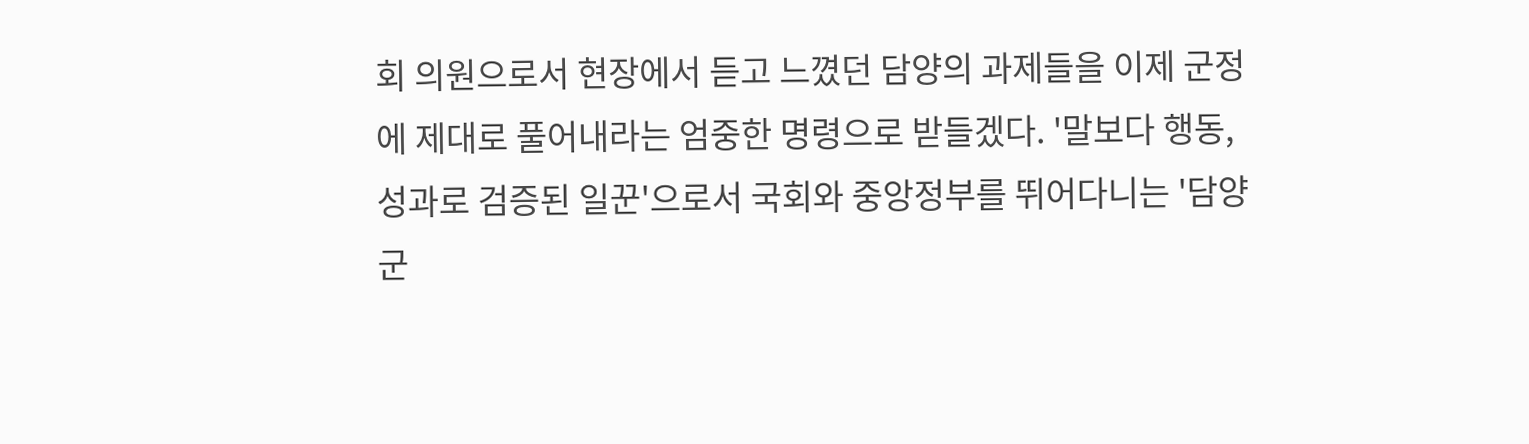회 의원으로서 현장에서 듣고 느꼈던 담양의 과제들을 이제 군정에 제대로 풀어내라는 엄중한 명령으로 받들겠다. '말보다 행동, 성과로 검증된 일꾼'으로서 국회와 중앙정부를 뛰어다니는 '담양군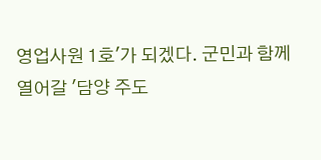영업사원 1호'가 되겠다. 군민과 함께 열어갈 '담양 주도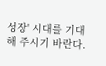성장' 시대를 기대해 주시기 바란다.